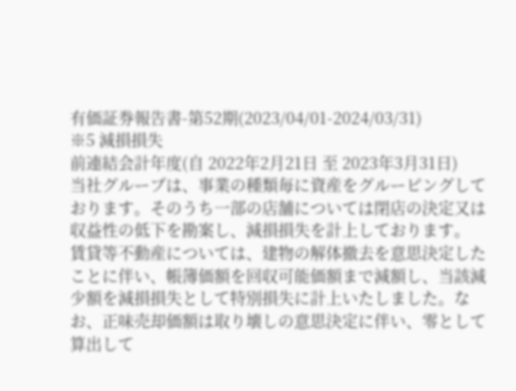有価証券報告書-第52期(2023/04/01-2024/03/31)
※5 減損損失
前連結会計年度(自 2022年2月21日 至 2023年3月31日)
当社グループは、事業の種類毎に資産をグルーピングしております。そのうち一部の店舗については閉店の決定又は収益性の低下を勘案し、減損損失を計上しております。
賃貸等不動産については、建物の解体撤去を意思決定したことに伴い、帳簿価額を回収可能価額まで減額し、当該減少額を減損損失として特別損失に計上いたしました。なお、正味売却価額は取り壊しの意思決定に伴い、零として算出して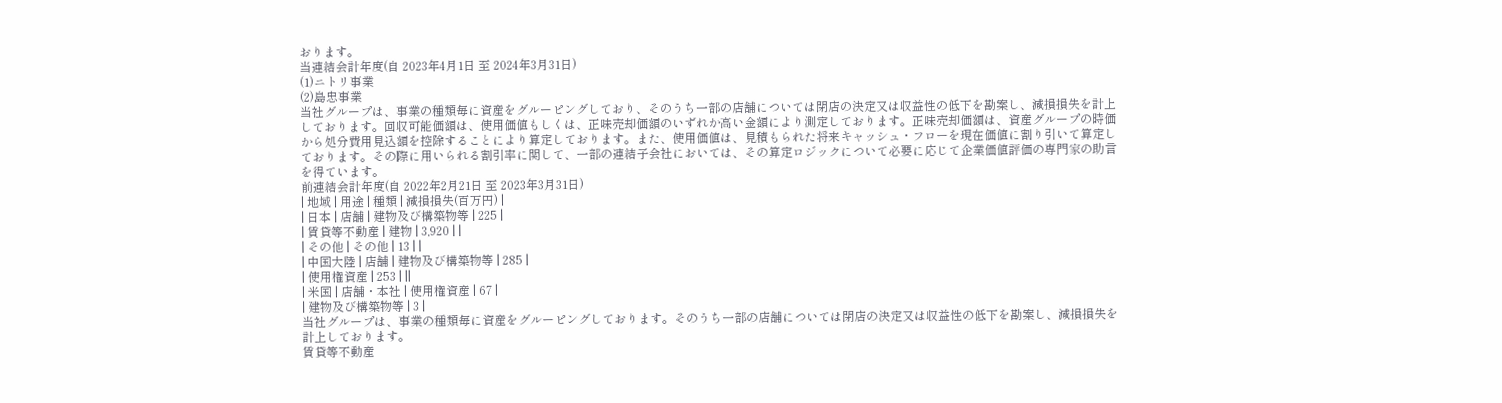おります。
当連結会計年度(自 2023年4月1日 至 2024年3月31日)
(1)ニトリ事業
(2)島忠事業
当社グループは、事業の種類毎に資産をグルーピングしており、そのうち一部の店舗については閉店の決定又は収益性の低下を勘案し、減損損失を計上しております。回収可能価額は、使用価値もしくは、正味売却価額のいずれか高い金額により測定しております。正味売却価額は、資産グループの時価から処分費用見込額を控除することにより算定しております。また、使用価値は、見積もられた将来キャッシュ・フローを現在価値に割り引いて算定しております。その際に用いられる割引率に関して、一部の連結子会社においては、その算定ロジックについて必要に応じて企業価値評価の専門家の助言を得ています。
前連結会計年度(自 2022年2月21日 至 2023年3月31日)
| 地域 | 用途 | 種類 | 減損損失(百万円) |
| 日本 | 店舗 | 建物及び構築物等 | 225 |
| 賃貸等不動産 | 建物 | 3,920 | |
| その他 | その他 | 13 | |
| 中国大陸 | 店舗 | 建物及び構築物等 | 285 |
| 使用権資産 | 253 | ||
| 米国 | 店舗・本社 | 使用権資産 | 67 |
| 建物及び構築物等 | 3 |
当社グループは、事業の種類毎に資産をグルーピングしております。そのうち一部の店舗については閉店の決定又は収益性の低下を勘案し、減損損失を計上しております。
賃貸等不動産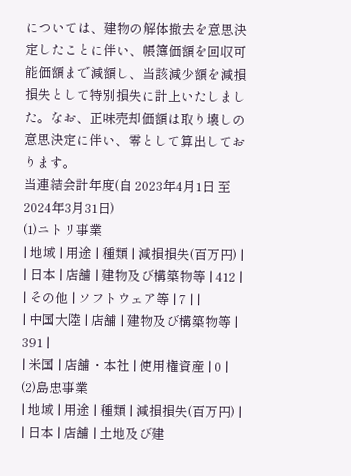については、建物の解体撤去を意思決定したことに伴い、帳簿価額を回収可能価額まで減額し、当該減少額を減損損失として特別損失に計上いたしました。なお、正味売却価額は取り壊しの意思決定に伴い、零として算出しております。
当連結会計年度(自 2023年4月1日 至 2024年3月31日)
(1)ニトリ事業
| 地域 | 用途 | 種類 | 減損損失(百万円) |
| 日本 | 店舗 | 建物及び構築物等 | 412 |
| その他 | ソフトウェア等 | 7 | |
| 中国大陸 | 店舗 | 建物及び構築物等 | 391 |
| 米国 | 店舗・本社 | 使用権資産 | 0 |
(2)島忠事業
| 地域 | 用途 | 種類 | 減損損失(百万円) |
| 日本 | 店舗 | 土地及び建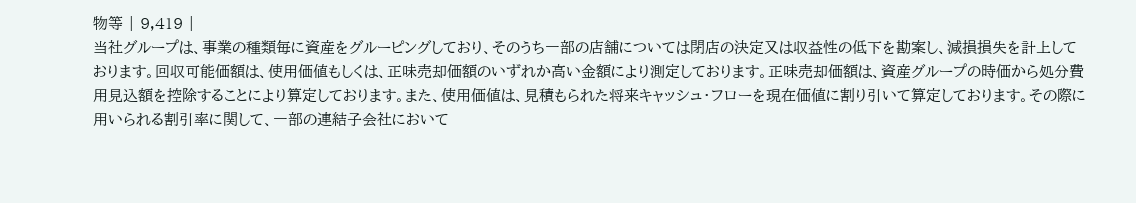物等 | 9,419 |
当社グループは、事業の種類毎に資産をグルーピングしており、そのうち一部の店舗については閉店の決定又は収益性の低下を勘案し、減損損失を計上しております。回収可能価額は、使用価値もしくは、正味売却価額のいずれか高い金額により測定しております。正味売却価額は、資産グループの時価から処分費用見込額を控除することにより算定しております。また、使用価値は、見積もられた将来キャッシュ・フローを現在価値に割り引いて算定しております。その際に用いられる割引率に関して、一部の連結子会社において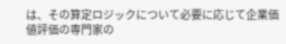は、その算定ロジックについて必要に応じて企業価値評価の専門家の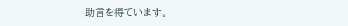助言を得ています。